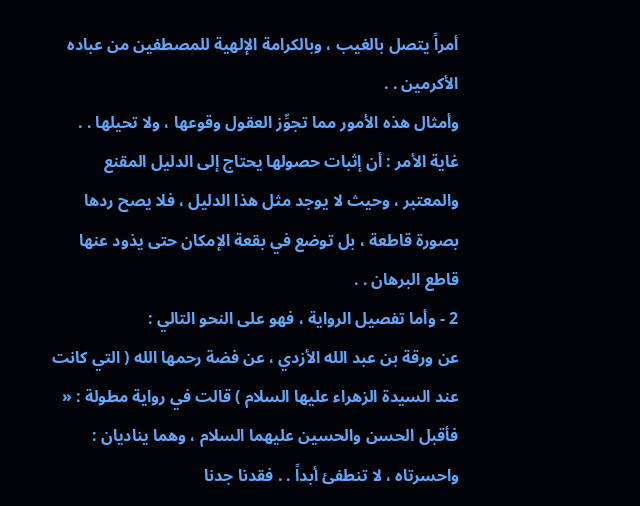أمراً يتصل بالغيب ، وبالكرامة الإلهية للمصطفين من عباده الأكرمين . .
وأمثال هذه الأمور مما تجوِّز العقول وقوعها ، ولا تحيلها . .
غاية الأمر : أن إثبات حصولها يحتاج إلى الدليل المقنع والمعتبر ، وحيث لا يوجد مثل هذا الدليل ، فلا يصح ردها بصورة قاطعة ، بل توضع في بقعة الإمكان حتى يذود عنها قاطع البرهان . .
2 - وأما تفصيل الرواية ، فهو على النحو التالي :
عن ورقة بن عبد الله الأزدي ، عن فضة رحمها الله ( التي كانت عند السيدة الزهراء عليها السلام ) قالت في رواية مطولة : « فأقبل الحسن والحسين عليهما السلام ، وهما يناديان : واحسرتاه ، لا تنطفئ أبداً . . فقدنا جدنا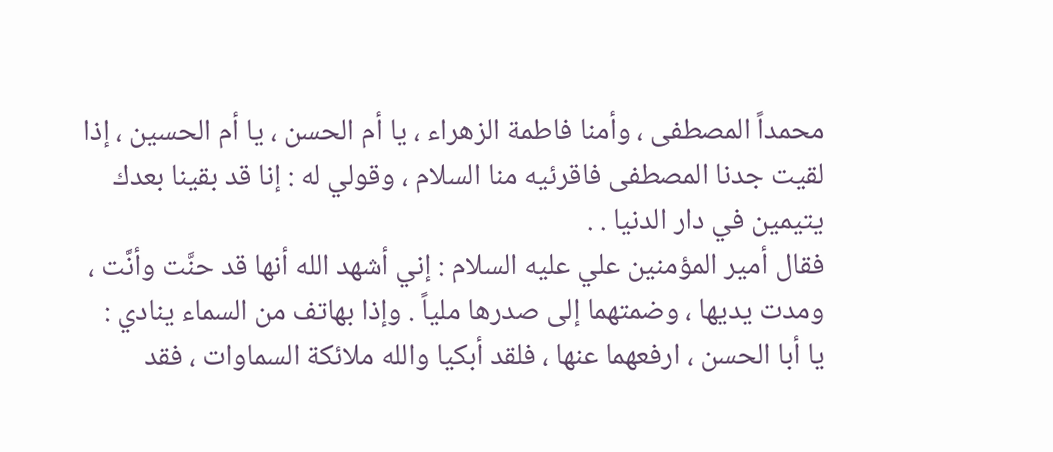محمداً المصطفى ، وأمنا فاطمة الزهراء ، يا أم الحسن ، يا أم الحسين ، إذا لقيت جدنا المصطفى فاقرئيه منا السلام ، وقولي له : إنا قد بقينا بعدك يتيمين في دار الدنيا . .
فقال أمير المؤمنين علي عليه السلام : إني أشهد الله أنها قد حنَّت وأنَّت ، ومدت يديها ، وضمتهما إلى صدرها ملياً . وإذا بهاتف من السماء ينادي :
يا أبا الحسن ، ارفعهما عنها ، فلقد أبكيا والله ملائكة السماوات ، فقد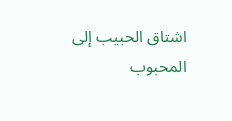اشتاق الحبيب إلى المحبوب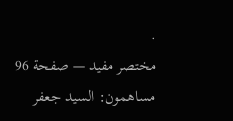.
مختصر مفيد — صفحة 96
مساهمون: السيد جعفر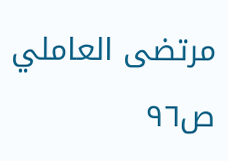مرتضى العاملي
ص٩٦